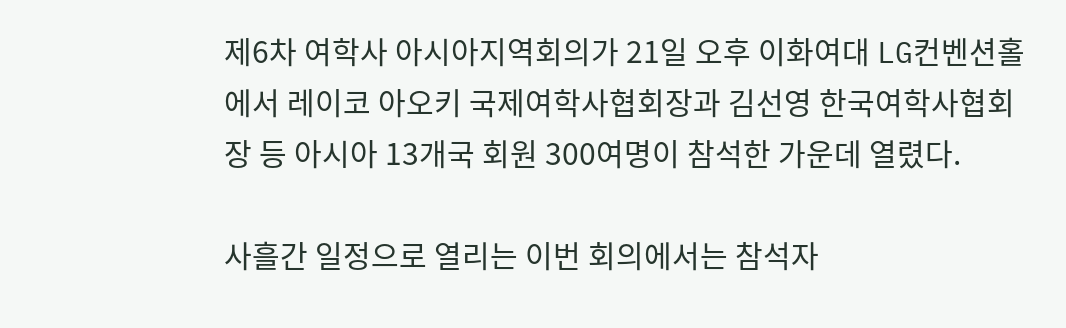제6차 여학사 아시아지역회의가 21일 오후 이화여대 LG컨벤션홀에서 레이코 아오키 국제여학사협회장과 김선영 한국여학사협회장 등 아시아 13개국 회원 300여명이 참석한 가운데 열렸다.

사흘간 일정으로 열리는 이번 회의에서는 참석자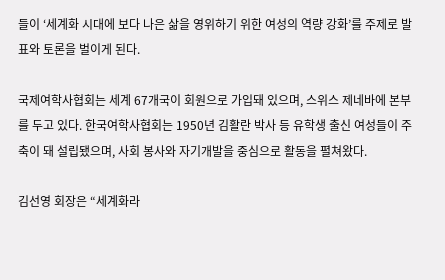들이 ‘세계화 시대에 보다 나은 삶을 영위하기 위한 여성의 역량 강화’를 주제로 발표와 토론을 벌이게 된다.

국제여학사협회는 세계 67개국이 회원으로 가입돼 있으며, 스위스 제네바에 본부를 두고 있다. 한국여학사협회는 1950년 김활란 박사 등 유학생 출신 여성들이 주축이 돼 설립됐으며, 사회 봉사와 자기개발을 중심으로 활동을 펼쳐왔다.

김선영 회장은 “세계화라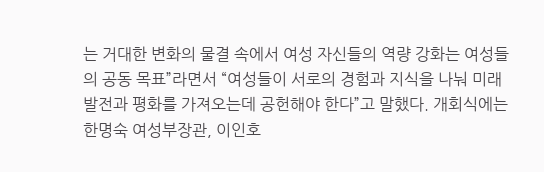는 거대한 변화의 물결 속에서 여성 자신들의 역량 강화는 여성들의 공동 목표”라면서 “여성들이 서로의 경험과 지식을 나눠 미래 발전과 평화를 가져오는데 공헌해야 한다”고 말했다. 개회식에는 한명숙 여성부장관, 이인호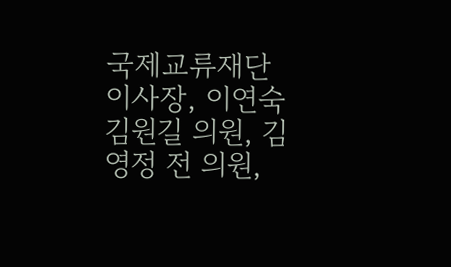국제교류재단이사장, 이연숙 김원길 의원, 김영정 전 의원,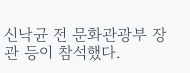신낙균 전 문화관광부 장관 등이 참석했다.